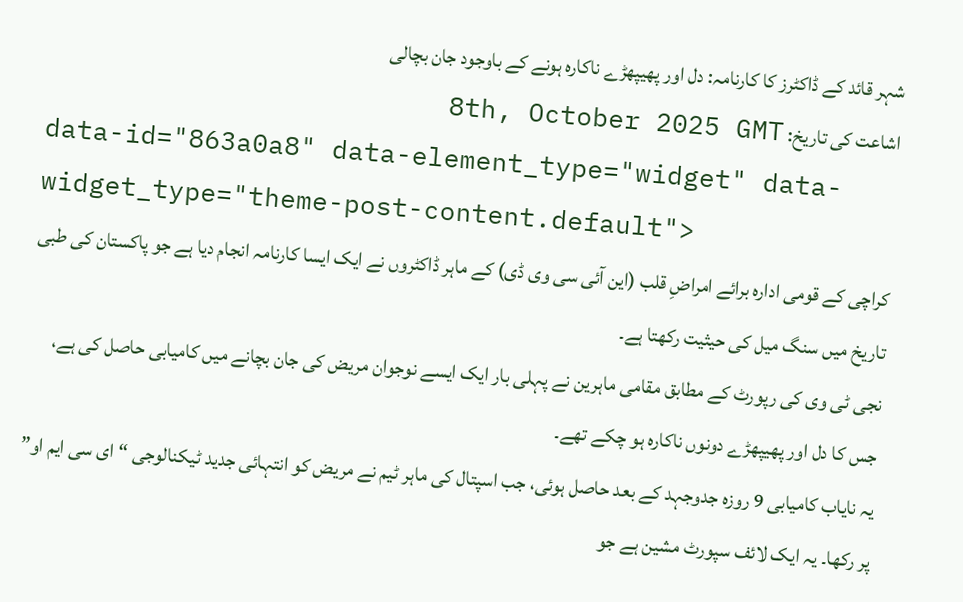شہر قائد کے ڈاکٹرز کا کارنامہ: دل اور پھیپھڑے ناکارہ ہونے کے باوجود جان بچالی
اشاعت کی تاریخ: 8th, October 2025 GMT
data-id="863a0a8" data-element_type="widget" data-widget_type="theme-post-content.default">
کراچی کے قومی ادارہ برائے امراضِ قلب (این آئی سی وی ڈی) کے ماہر ڈاکٹروں نے ایک ایسا کارنامہ انجام دیا ہے جو پاکستان کی طبی تاریخ میں سنگ میل کی حیثیت رکھتا ہے۔
نجی ٹی وی کی رپورٹ کے مطابق مقامی ماہرین نے پہلی بار ایک ایسے نوجوان مریض کی جان بچانے میں کامیابی حاصل کی ہے، جس کا دل اور پھیپھڑے دونوں ناکارہ ہو چکے تھے۔
یہ نایاب کامیابی 9 روزہ جدوجہد کے بعد حاصل ہوئی، جب اسپتال کی ماہر ٹیم نے مریض کو انتہائی جدید ٹیکنالوجی “ای سی ایم او” پر رکھا۔ یہ ایک لائف سپورٹ مشین ہے جو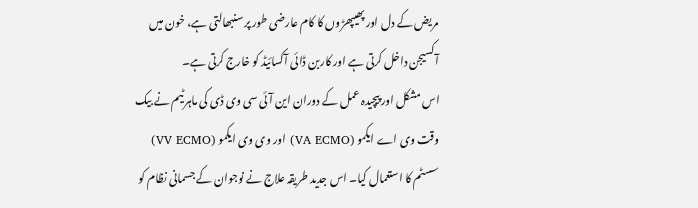مریض کے دل اور پھیپھڑوں کا کام عارضی طور پر سنبھالتی ہے، خون میں آکسیجن داخل کرتی ہے اور کاربن ڈائی آکسائیڈ کو خارج کرتی ہے۔
اس مشکل اور پیچیدہ عمل کے دوران این آئی سی وی ڈی کی ماہر ٹیم نے بیک وقت وی اے ایکمو (VA ECMO) اور وی وی ایکمو (VV ECMO) سسٹم کا استعمال کیا۔ اس جدید طریقہ علاج نے نوجوان کے جسمانی نظام کو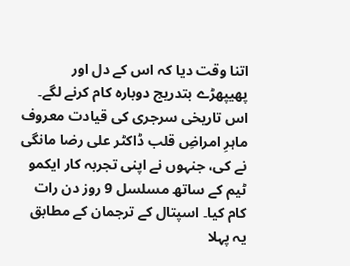اتنا وقت دیا کہ اس کے دل اور پھیپھڑے بتدریج دوبارہ کام کرنے لگے۔
اس تاریخی سرجری کی قیادت معروف ماہرِ امراضِ قلب ڈاکٹر علی رضا مانگی نے کی، جنہوں نے اپنی تجربہ کار ایکمو ٹیم کے ساتھ مسلسل 9 روز دن رات کام کیا۔ اسپتال کے ترجمان کے مطابق یہ پہلا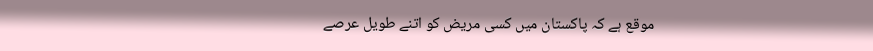موقع ہے کہ پاکستان میں کسی مریض کو اتنے طویل عرصے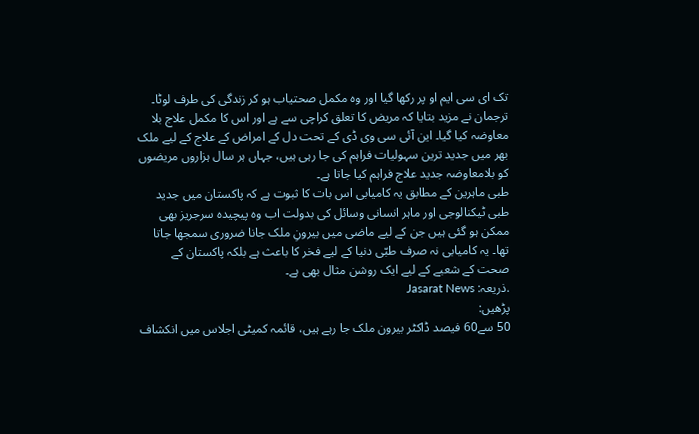تک ای سی ایم او پر رکھا گیا اور وہ مکمل صحتیاب ہو کر زندگی کی طرف لوٹا۔
ترجمان نے مزید بتایا کہ مریض کا تعلق کراچی سے ہے اور اس کا مکمل علاج بلا معاوضہ کیا گیا۔ این آئی سی وی ڈی کے تحت دل کے امراض کے علاج کے لیے ملک بھر میں جدید ترین سہولیات فراہم کی جا رہی ہیں، جہاں ہر سال ہزاروں مریضوں کو بلامعاوضہ جدید علاج فراہم کیا جاتا ہے۔
طبی ماہرین کے مطابق یہ کامیابی اس بات کا ثبوت ہے کہ پاکستان میں جدید طبی ٹیکنالوجی اور ماہر انسانی وسائل کی بدولت اب وہ پیچیدہ سرجریز بھی ممکن ہو گئی ہیں جن کے لیے ماضی میں بیرونِ ملک جانا ضروری سمجھا جاتا تھا۔ یہ کامیابی نہ صرف طبّی دنیا کے لیے فخر کا باعث ہے بلکہ پاکستان کے صحت کے شعبے کے لیے ایک روشن مثال بھی ہے۔
.ذریعہ: Jasarat News
پڑھیں:
50 سے60 فیصد ڈاکٹر بیرون ملک جا رہے ہیں، قائمہ کمیٹی اجلاس میں انکشاف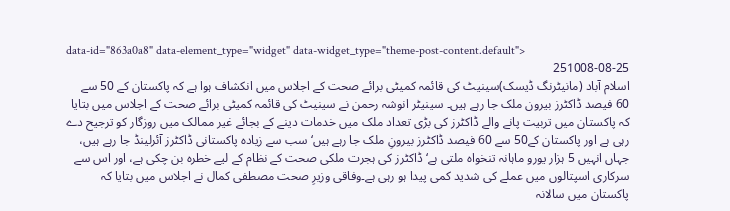data-id="863a0a8" data-element_type="widget" data-widget_type="theme-post-content.default">
251008-08-25
اسلام آباد (مانیٹرنگ ڈیسک)سینیٹ کی قائمہ کمیٹی برائے صحت کے اجلاس میں انکشاف ہوا ہے کہ پاکستان کے 50 سے 60 فیصد ڈاکٹرز بیرون ملک جا رہے ہیں۔ سینیٹر انوشہ رحمن نے سینیٹ کی قائمہ کمیٹی برائے صحت کے اجلاس میں بتایا کہ پاکستان میں تربیت پانے والے ڈاکٹرز کی بڑی تعداد ملک میں خدمات دینے کے بجائے غیر ممالک میں روزگار کو ترجیح دے رہی ہے اور پاکستان کے50 سے 60 فیصد ڈاکٹرز بیرونِ ملک جا رہے ہیں‘ سب سے زیادہ پاکستانی ڈاکٹرز آئرلینڈ جا رہے ہیں، جہاں انہیں 5 ہزار یورو ماہانہ تنخواہ ملتی ہے‘ ڈاکٹرز کی ہجرت ملکی صحت کے نظام کے لیے خطرہ بن چکی ہے، اور اس سے سرکاری اسپتالوں میں عملے کی شدید کمی پیدا ہو رہی ہے۔وفاقی وزیرِ صحت مصطفی کمال نے اجلاس میں بتایا کہ پاکستان میں سالانہ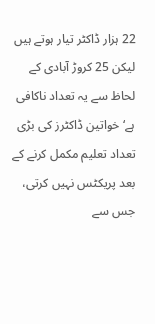22 ہزار ڈاکٹر تیار ہوتے ہیں لیکن 25 کروڑ آبادی کے لحاظ سے یہ تعداد ناکافی ہے‘ خواتین ڈاکٹرز کی بڑی تعداد تعلیم مکمل کرنے کے بعد پریکٹس نہیں کرتی، جس سے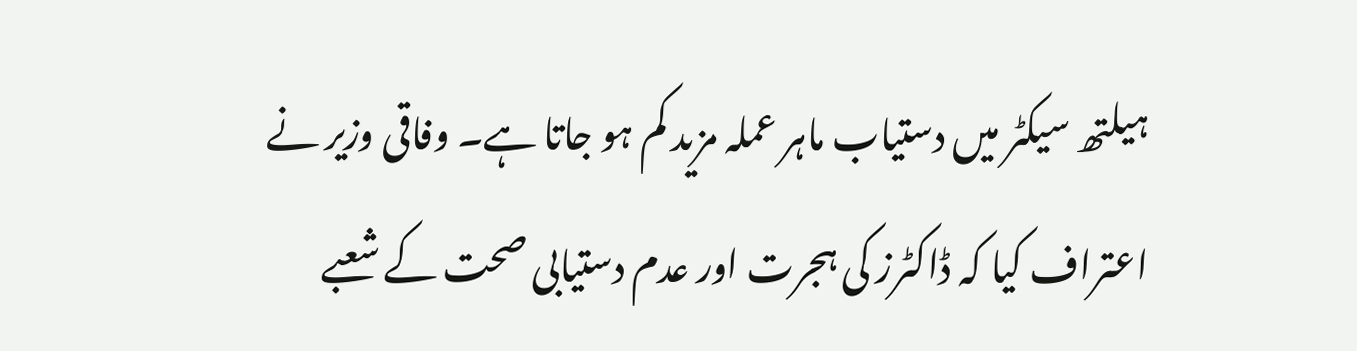ہیلتھ سیکٹر میں دستیاب ماہر عملہ مزید کم ہو جاتا ہے۔ وفاقی وزیر نے اعتراف کیا کہ ڈاکٹرز کی ہجرت اور عدم دستیابی صحت کے شعبے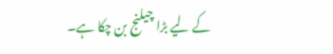کے لیے بڑا چیلنج بن چکا ہے۔